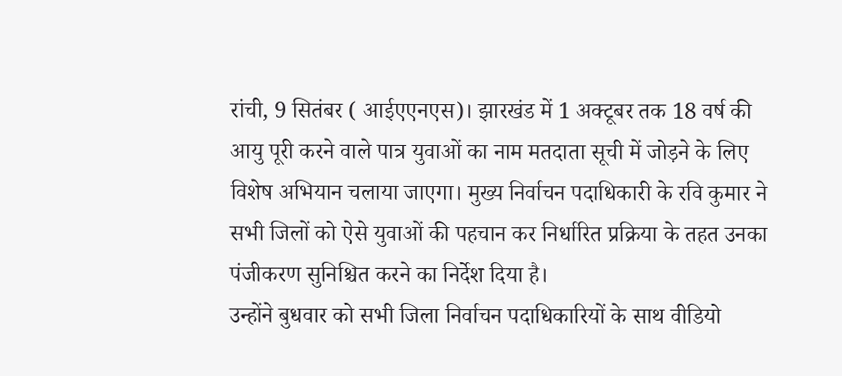रांची, 9 सितंबर ( आईएएनएस)। झारखंड में 1 अक्टूबर तक 18 वर्ष की आयु पूरी करने वाले पात्र युवाओं का नाम मतदाता सूची में जोड़ने के लिए विशेष अभियान चलाया जाएगा। मुख्य निर्वाचन पदाधिकारी के रवि कुमार ने सभी जिलों को ऐसे युवाओं की पहचान कर निर्धारित प्रक्रिया के तहत उनका पंजीकरण सुनिश्चित करने का निर्देश दिया है।
उन्होंने बुधवार को सभी जिला निर्वाचन पदाधिकारियों के साथ वीडियो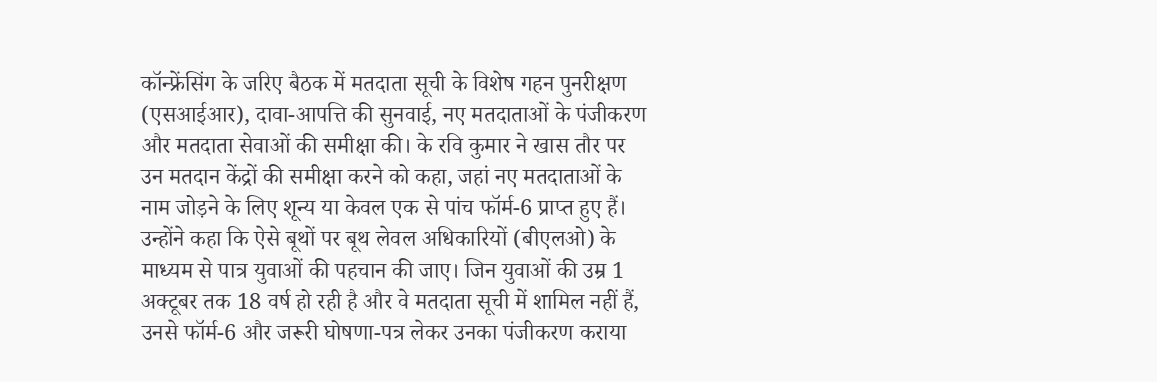कॉन्फ्रेंसिंग के जरिए बैठक में मतदाता सूची के विशेष गहन पुनरीक्षण (एसआईआर), दावा-आपत्ति की सुनवाई, नए मतदाताओं के पंजीकरण और मतदाता सेवाओं की समीक्षा की। के रवि कुमार ने खास तौर पर उन मतदान केंद्रों की समीक्षा करने को कहा, जहां नए मतदाताओं के नाम जोड़ने के लिए शून्य या केवल एक से पांच फॉर्म-6 प्राप्त हुए हैं।
उन्होंने कहा कि ऐसे बूथों पर बूथ लेवल अधिकारियों (बीएलओ) के माध्यम से पात्र युवाओं की पहचान की जाए। जिन युवाओं की उम्र 1 अक्टूबर तक 18 वर्ष हो रही है और वे मतदाता सूची में शामिल नहीं हैं, उनसे फॉर्म-6 और जरूरी घोषणा-पत्र लेकर उनका पंजीकरण कराया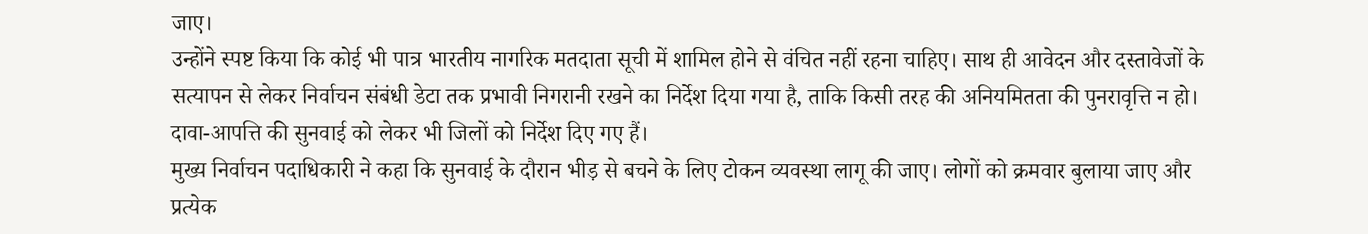जाए।
उन्होंने स्पष्ट किया कि कोई भी पात्र भारतीय नागरिक मतदाता सूची में शामिल होने से वंचित नहीं रहना चाहिए। साथ ही आवेदन और दस्तावेजों के सत्यापन से लेकर निर्वाचन संबंधी डेटा तक प्रभावी निगरानी रखने का निर्देश दिया गया है, ताकि किसी तरह की अनियमितता की पुनरावृत्ति न हो। दावा-आपत्ति की सुनवाई को लेकर भी जिलों को निर्देश दिए गए हैं।
मुख्य निर्वाचन पदाधिकारी ने कहा कि सुनवाई के दौरान भीड़ से बचने के लिए टोकन व्यवस्था लागू की जाए। लोगों को क्रमवार बुलाया जाए और प्रत्येक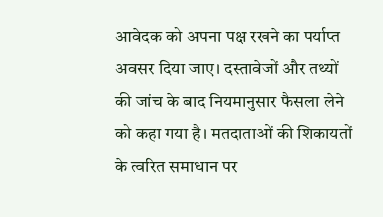आवेदक को अपना पक्ष रखने का पर्याप्त अवसर दिया जाए। दस्तावेजों और तथ्यों की जांच के बाद नियमानुसार फैसला लेने को कहा गया है। मतदाताओं की शिकायतों के त्वरित समाधान पर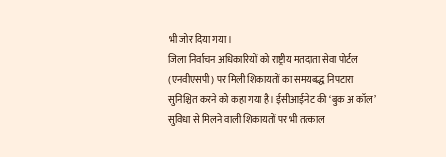भी जोर दिया गया।
जिला निर्वाचन अधिकारियों को राष्ट्रीय मतदाता सेवा पोर्टल (एनवीएसपी) पर मिली शिकायतों का समयबद्ध निपटारा सुनिश्चित करने को कहा गया है। ईसीआईनेट की ‘बुक अ कॉल’ सुविधा से मिलने वाली शिकायतों पर भी तत्काल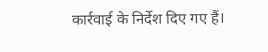कार्रवाई के निर्देश दिए गए हैं।